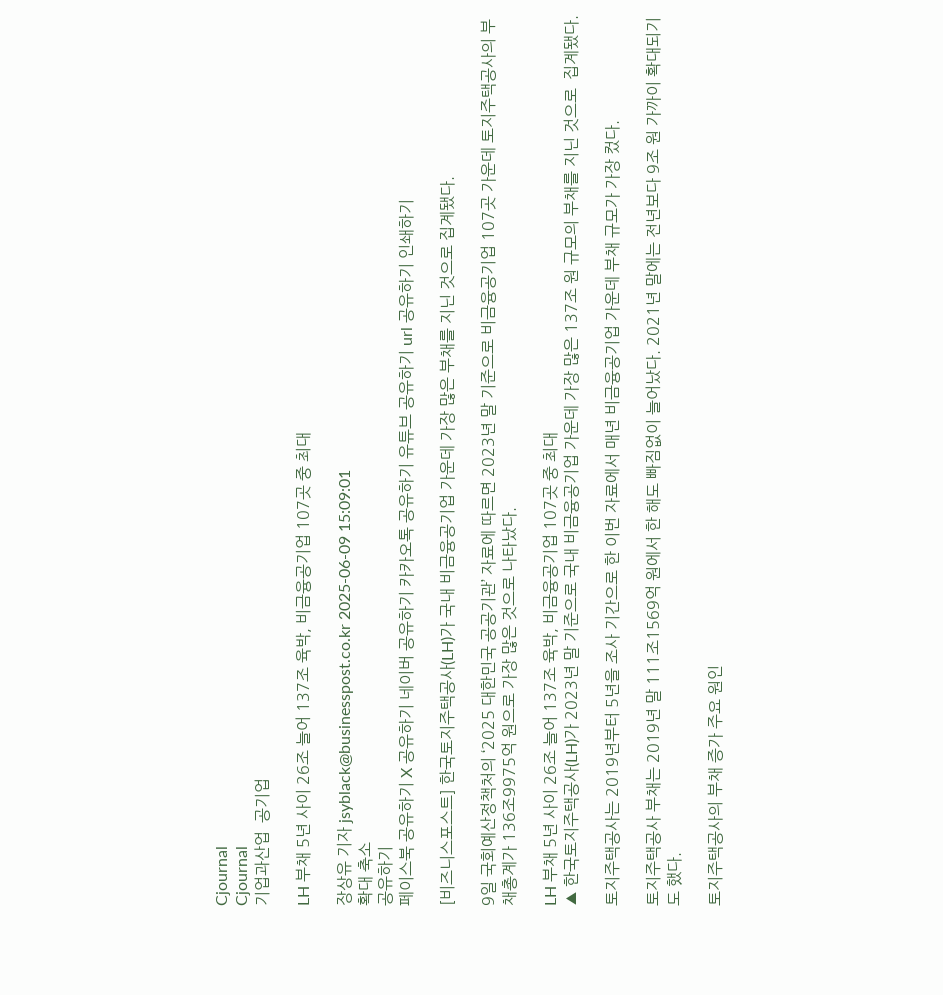Cjournal
Cjournal
기업과산업  공기업

LH 부채 5년 사이 26조 늘어 137조 육박, 비금융공기업 107곳 중 최대

장상유 기자 jsyblack@businesspost.co.kr 2025-06-09 15:09:01
확대 축소
공유하기
페이스북 공유하기 X 공유하기 네이버 공유하기 카카오톡 공유하기 유튜브 공유하기 url 공유하기 인쇄하기

[비즈니스포스트] 한국토지주택공사(LH)가 국내 비금융공기업 가운데 가장 많은 부채를 지닌 것으로 집계됐다.

9일 국회예산정책처의 ‘2025 대한민국 공공기관’ 자료에 따르면 2023년 말 기준으로 비금융공기업 107곳 가운데 토지주택공사의 부채총계가 136조9975억 원으로 가장 많은 것으로 나타났다.

LH 부채 5년 사이 26조 늘어 137조 육박, 비금융공기업 107곳 중 최대
▲ 한국토지주택공사(LH)가 2023년 말 기준으로 국내 비금융공기업 가운데 가장 많은 137조 원 규모의 부채를 지닌 것으로  집계됐다.

토지주택공사는 2019년부터 5년을 조사 기간으로 한 이번 자료에서 매년 비금융공기업 가운데 부채 규모가 가장 컸다.

토지주택공사 부채는 2019년 말 111조1569억 원에서 한 해도 빠짐없이 늘어났다. 2021년 말에는 전년보다 9조 원 가까이 확대되기도 했다.

토지주택공사의 부채 증가 주요 원인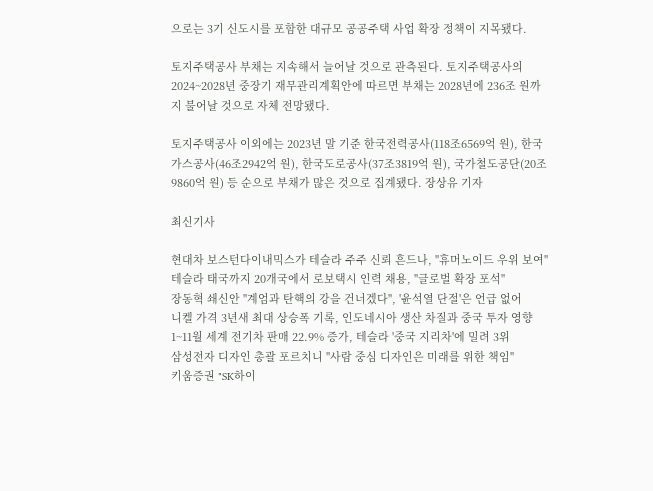으로는 3기 신도시를 포함한 대규모 공공주택 사업 확장 정책이 지목됐다.

토지주택공사 부채는 지속해서 늘어날 것으로 관측된다. 토지주택공사의 2024~2028년 중장기 재무관리계획안에 따르면 부채는 2028년에 236조 원까지 불어날 것으로 자체 전망됐다.

토지주택공사 이외에는 2023년 말 기준 한국전력공사(118조6569억 원), 한국가스공사(46조2942억 원), 한국도로공사(37조3819억 원), 국가철도공단(20조9860억 원) 등 순으로 부채가 많은 것으로 집계됐다. 장상유 기자

최신기사

현대차 보스턴다이내믹스가 테슬라 주주 신뢰 흔드나, "휴머노이드 우위 보여"
테슬라 태국까지 20개국에서 로보택시 인력 채용, "글로벌 확장 포석"
장동혁 쇄신안 "계엄과 탄핵의 강을 건너겠다", '윤석열 단절'은 언급 없어
니켈 가격 3년새 최대 상승폭 기록, 인도네시아 생산 차질과 중국 투자 영향
1~11월 세계 전기차 판매 22.9% 증가, 테슬라 '중국 지리차'에 밀려 3위
삼성전자 디자인 총괄 포르치니 "사람 중심 디자인은 미래를 위한 책임"
키움증권 "SK하이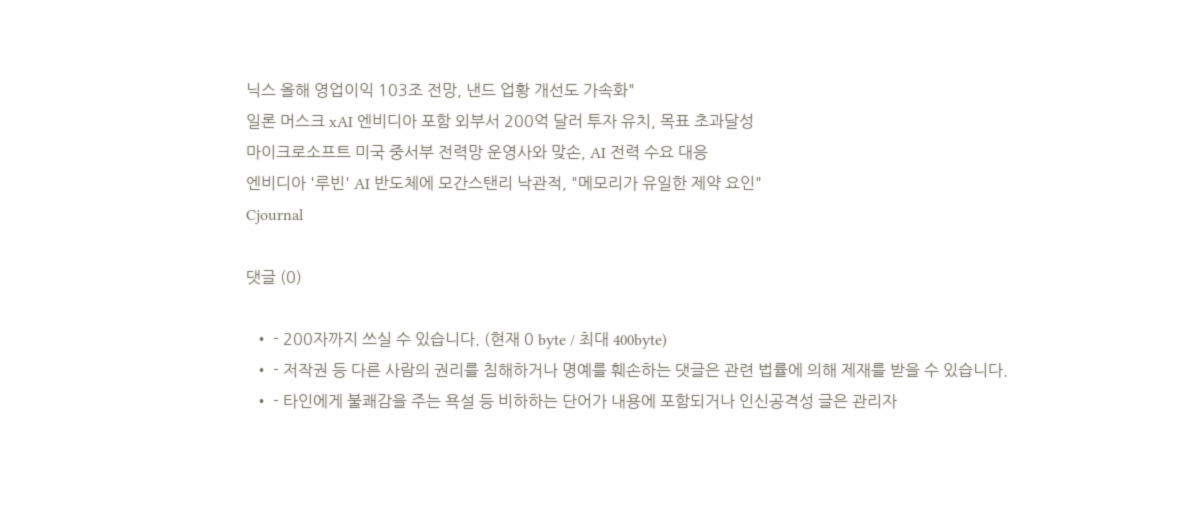닉스 올해 영업이익 103조 전망, 낸드 업황 개선도 가속화"
일론 머스크 xAI 엔비디아 포함 외부서 200억 달러 투자 유치, 목표 초과달성
마이크로소프트 미국 중서부 전력망 운영사와 맞손, AI 전력 수요 대응
엔비디아 '루빈' AI 반도체에 모간스탠리 낙관적, "메모리가 유일한 제약 요인"
Cjournal

댓글 (0)

  • - 200자까지 쓰실 수 있습니다. (현재 0 byte / 최대 400byte)
  • - 저작권 등 다른 사람의 권리를 침해하거나 명예를 훼손하는 댓글은 관련 법률에 의해 제재를 받을 수 있습니다.
  • - 타인에게 불쾌감을 주는 욕설 등 비하하는 단어가 내용에 포함되거나 인신공격성 글은 관리자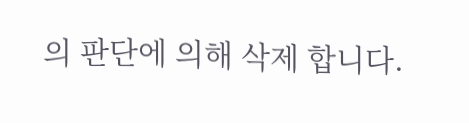의 판단에 의해 삭제 합니다.